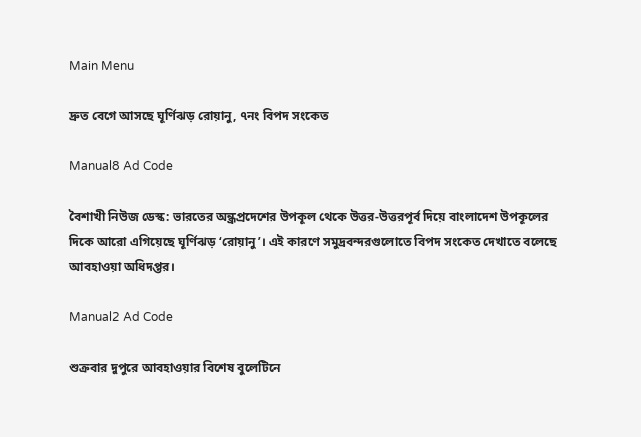Main Menu

দ্রুত বেগে আসছে ঘূর্ণিঝড় রোয়ানু, ৭নং বিপদ সংকেত

Manual8 Ad Code

বৈশাখী নিউজ ডেস্ক: ভারতের অন্ধ্রপ্রদেশের উপকূল থেকে উত্তর-উত্তরপূর্ব দিয়ে বাংলাদেশ উপকূলের দিকে আরো এগিয়েছে ঘূর্ণিঝড় ‘রোয়ানু’। এই কারণে সমুদ্রবন্দরগুলোতে বিপদ সংকেত দেখাতে বলেছে আবহাওয়া অধিদপ্তর।

Manual2 Ad Code

শুক্রবার দুপুরে আবহাওয়ার বিশেষ বুলেটিনে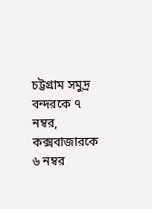চট্টগ্রাম সমুদ্র বন্দরকে ৭ নম্বর, কক্সবাজারকে ৬ নম্বর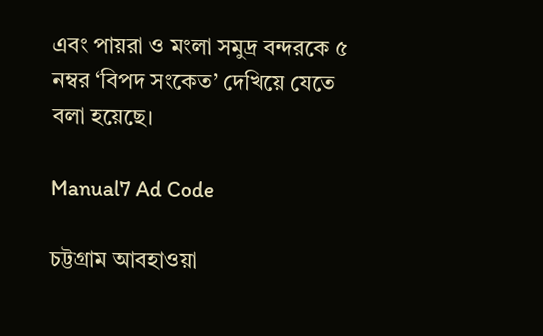এবং পায়রা ও মংলা সমুদ্র বন্দরকে ৫ নম্বর ‘বিপদ সংকেত’ দেখিয়ে যেতে বলা হয়েছে।

Manual7 Ad Code

চট্টগ্রাম আবহাওয়া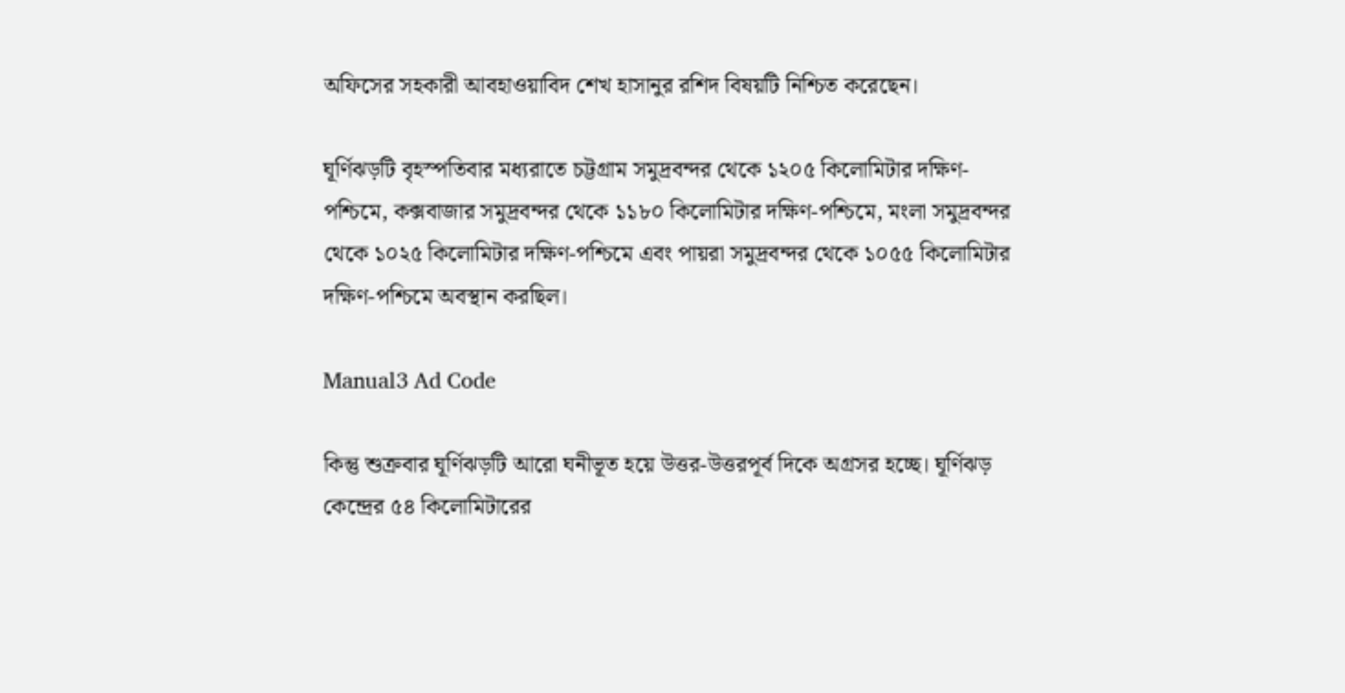অফিসের সহকারী আবহাওয়াবিদ শেখ হাসানুর রশিদ বিষয়টি নিশ্চিত করেছেন।

ঘূর্ণিঝড়টি বৃহস্পতিবার মধ্যরাতে চট্টগ্রাম সমুদ্রবন্দর থেকে ১২০৫ কিলোমিটার দক্ষিণ-পশ্চিমে, কক্সবাজার সমুদ্রবন্দর থেকে ১১৮০ কিলোমিটার দক্ষিণ-পশ্চিমে, মংলা সমুদ্রবন্দর থেকে ১০২৫ কিলোমিটার দক্ষিণ-পশ্চিমে এবং পায়রা সমুদ্রবন্দর থেকে ১০৫৫ কিলোমিটার দক্ষিণ-পশ্চিমে অবস্থান করছিল।

Manual3 Ad Code

কিন্তু শুক্রবার ঘূর্ণিঝড়টি আরো ঘনীভূত হয়ে উত্তর-উত্তরপূর্ব দিকে অগ্রসর হচ্ছে। ঘূর্ণিঝড় কেন্দ্রের ৫৪ কিলোমিটারের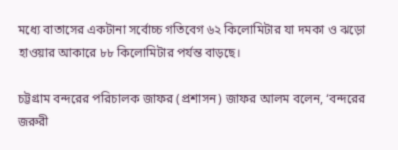মধ্যে বাতাসের একটানা সর্বোচ্চ গতিবেগ ৬২ কিলোমিটার যা দমকা ও ঝড়ো হাওয়ার আকারে ৮৮ কিলোমিটার পর্যন্ত বাড়ছে।

চট্টগ্রাম বন্দরের পরিচালক জাফর (প্রশাসন) জাফর আলম বলেন, ‘বন্দরের জরুরী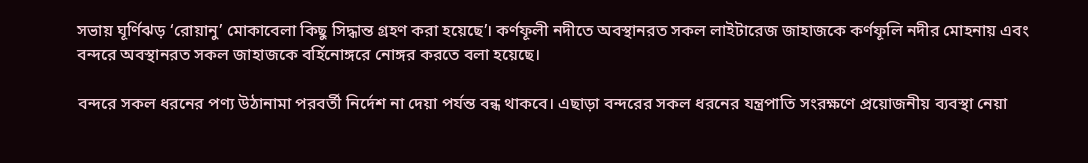সভায় ঘূর্ণিঝড় ‘রোয়ানু’ মোকাবেলা কিছু সিদ্ধান্ত গ্রহণ করা হয়েছে’। কর্ণফূলী নদীতে অবস্থানরত সকল লাইটারেজ জাহাজকে কর্ণফূলি নদীর মোহনায় এবং বন্দরে অবস্থানরত সকল জাহাজকে বর্হিনোঙ্গরে নোঙ্গর করতে বলা হয়েছে।

বন্দরে সকল ধরনের পণ্য উঠানামা পরবর্তী নির্দেশ না দেয়া পর্যন্ত বন্ধ থাকবে। এছাড়া বন্দরের সকল ধরনের যন্ত্রপাতি সংরক্ষণে প্রয়োজনীয় ব্যবস্থা নেয়া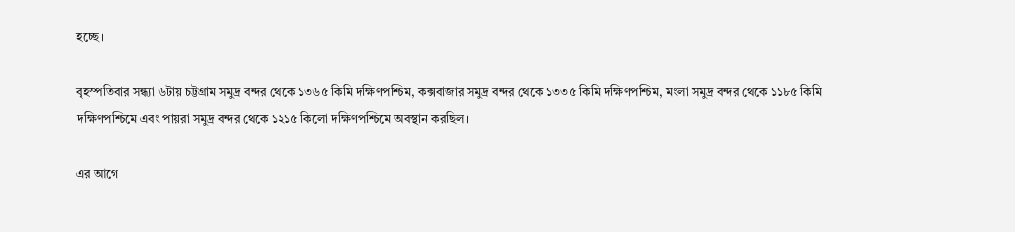হচ্ছে।

বৃহস্পতিবার সন্ধ্যা ৬টায় চট্টগ্রাম সমুদ্র বন্দর থেকে ১৩৬৫ কিমি দক্ষিণপশ্চিম, কক্সবাজার সমুদ্র বন্দর থেকে ১৩৩৫ কিমি দক্ষিণপশ্চিম, মংলা সমুদ্র বন্দর থেকে ১১৮৫ কিমি দক্ষিণপশ্চিমে এবং পায়রা সমুদ্র বন্দর থেকে ১২১৫ কিলো দক্ষিণপশ্চিমে অবস্থান করছিল।

এর আগে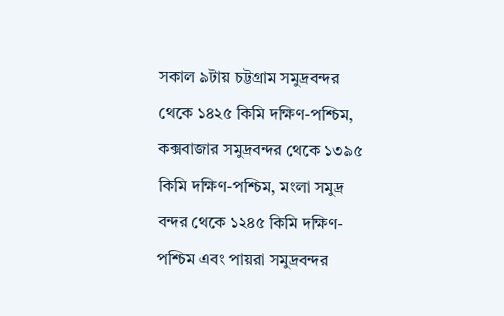সকাল ৯টায় চট্টগ্রাম সমুদ্রবন্দর থেকে ১৪২৫ কিমি দক্ষিণ-পশ্চিম, কক্সবাজার সমুদ্রবন্দর থেকে ১৩৯৫ কিমি দক্ষিণ-পশ্চিম, মংলা সমুদ্র বন্দর থেকে ১২৪৫ কিমি দক্ষিণ-পশ্চিম এবং পায়রা সমুদ্রবন্দর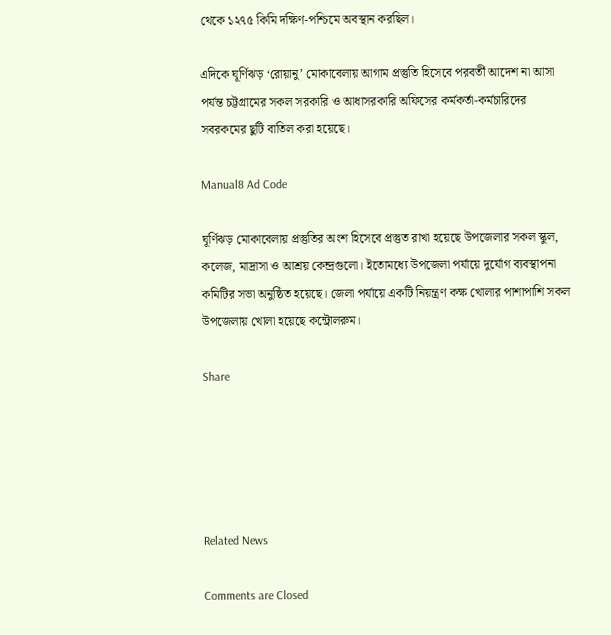থেকে ১২৭৫ কিমি দক্ষিণ-পশ্চিমে অবস্থান করছিল।

এদিকে ঘূর্ণিঝড় ‘রোয়ানু’ মোকাবেলায় আগাম প্রস্তুতি হিসেবে পরবর্তী আদেশ না আসা পর্যন্ত চট্টগ্রামের সকল সরকারি ও আধাসরকারি অফিসের কর্মকর্তা-কর্মচারিদের সবরকমের ছুটি বাতিল করা হয়েছে।

Manual8 Ad Code

ঘূর্ণিঝড় মোকাবেলায় প্রস্তুতির অংশ হিসেবে প্রস্তুত রাখা হয়েছে উপজেলার সকল স্কুল, কলেজ, মাদ্রাসা ও আশ্রয় কেন্দ্রগুলো। ইতোমধ্যে উপজেলা পর্যায়ে দুর্যোগ ব্যবস্থাপনা কমিটির সভা অনুষ্ঠিত হয়েছে। জেলা পর্যায়ে একটি নিয়ন্ত্রণ কক্ষ খোলার পাশাপাশি সকল উপজেলায় খোলা হয়েছে কন্ট্রোলরুম।

Share





Related News

Comments are Closed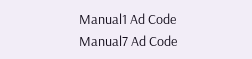Manual1 Ad Code
Manual7 Ad Code